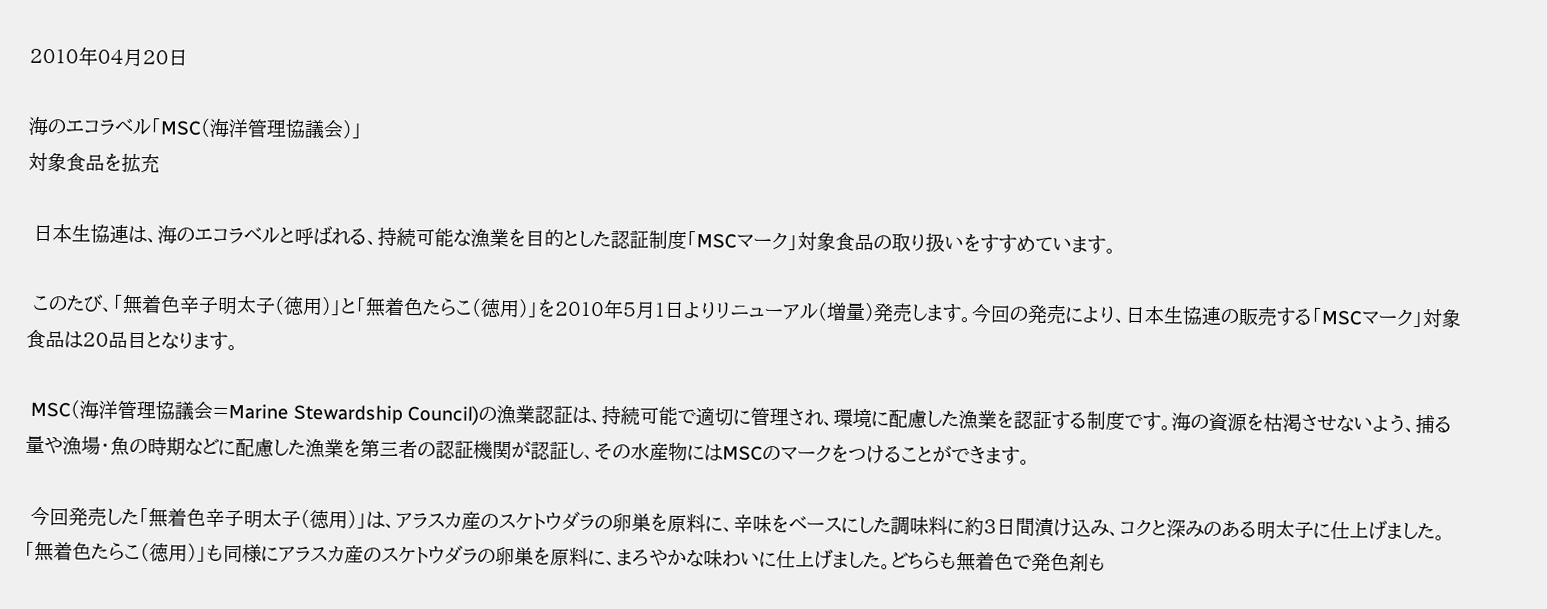2010年04月20日

海のエコラベル「MSC(海洋管理協議会)」
対象食品を拡充

 日本生協連は、海のエコラベルと呼ばれる、持続可能な漁業を目的とした認証制度「MSCマーク」対象食品の取り扱いをすすめています。

 このたび、「無着色辛子明太子(徳用)」と「無着色たらこ(徳用)」を2010年5月1日よりリニューアル(増量)発売します。今回の発売により、日本生協連の販売する「MSCマーク」対象食品は20品目となります。

 MSC(海洋管理協議会=Marine Stewardship Council)の漁業認証は、持続可能で適切に管理され、環境に配慮した漁業を認証する制度です。海の資源を枯渇させないよう、捕る量や漁場・魚の時期などに配慮した漁業を第三者の認証機関が認証し、その水産物にはMSCのマークをつけることができます。

 今回発売した「無着色辛子明太子(徳用)」は、アラスカ産のスケトウダラの卵巣を原料に、辛味をベースにした調味料に約3日間漬け込み、コクと深みのある明太子に仕上げました。「無着色たらこ(徳用)」も同様にアラスカ産のスケトウダラの卵巣を原料に、まろやかな味わいに仕上げました。どちらも無着色で発色剤も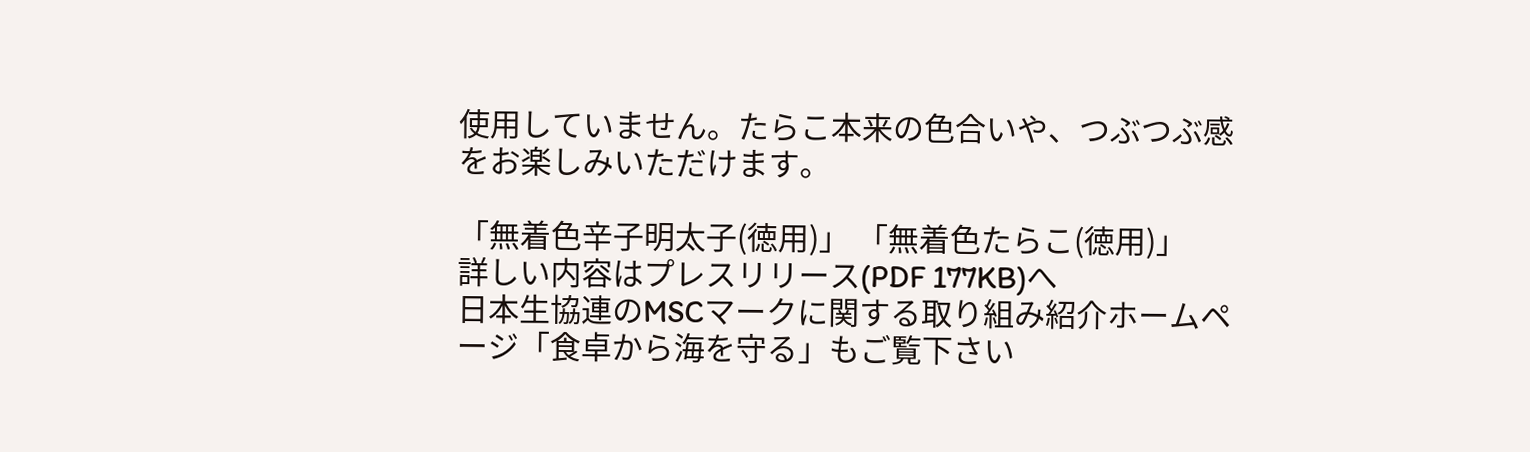使用していません。たらこ本来の色合いや、つぶつぶ感をお楽しみいただけます。

「無着色辛子明太子(徳用)」 「無着色たらこ(徳用)」
詳しい内容はプレスリリース(PDF 177KB)へ
日本生協連のMSCマークに関する取り組み紹介ホームページ「食卓から海を守る」もご覧下さい